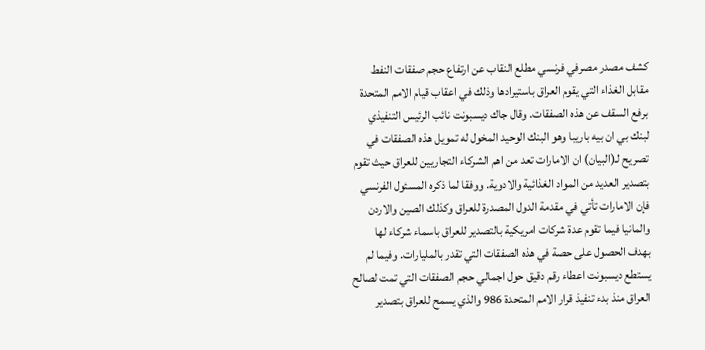كشف مصدر مصرفي فرنسي مطلع النقاب عن ارتفاع حجم صفقات النفط مقابل الغذاء التي يقوم العراق باستيرادها وذلك في اعقاب قيام الامم المتحدة برفع السقف عن هذه الصفقات. وقال جاك ديسبونت نائب الرئيس التنفيذي لبنك بي ان بيه باريبا وهو البنك الوحيد المخول له تمويل هذه الصفقات في تصريح لـ(البيان) ان الامارات تعد من اهم الشركاء التجاريين للعراق حيث تقوم بتصدير العديد من المواد الغذائية والادوية. ووفقا لما ذكره المسئول الفرنسي فإن الامارات تأتي في مقدمة الدول المصدرة للعراق وكذلك الصين والاردن والمانيا فيما تقوم عدة شركات امريكية بالتصدير للعراق باسماء شركاء لها بهدف الحصول على حصة في هذه الصفقات التي تقدر بالمليارات. وفيما لم يستطع ديسبونت اعطاء رقم دقيق حول اجمالي حجم الصفقات التي تمت لصالح العراق منذ بدء تنفيذ قرار الامم المتحدة 986 والذي يسمح للعراق بتصدير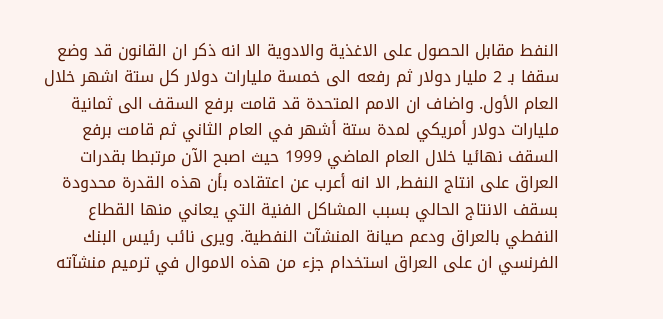النفط مقابل الحصول على الاغذية والادوية الا انه ذكر ان القانون قد وضع سقفا بـ 2 مليار دولار ثم رفعه الى خمسة مليارات دولار كل ستة اشهر خلال العام الأول. واضاف ان الامم المتحدة قد قامت برفع السقف الى ثمانية مليارات دولار أمريكي لمدة ستة أشهر في العام الثاني ثم قامت برفع السقف نهائيا خلال العام الماضي 1999 حيث اصبح الآن مرتبطا بقدرات العراق على انتاج النفط, الا انه أعرب عن اعتقاده بأن هذه القدرة محدودة بسقف الانتاج الحالي بسبب المشاكل الفنية التي يعاني منها القطاع النفطي بالعراق ودعم صيانة المنشآت النفطية. ويرى نائب رئيس البنك الفرنسي ان على العراق استخدام جزء من هذه الاموال في ترميم منشآته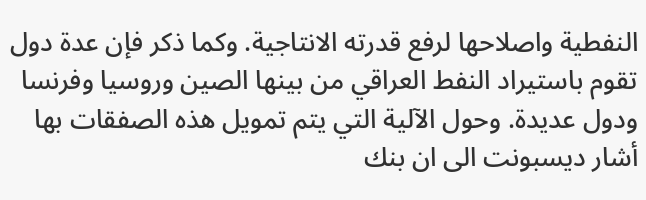النفطية واصلاحها لرفع قدرته الانتاجية. وكما ذكر فإن عدة دول تقوم باستيراد النفط العراقي من بينها الصين وروسيا وفرنسا ودول عديدة. وحول الآلية التي يتم تمويل هذه الصفقات بها أشار ديسبونت الى ان بنك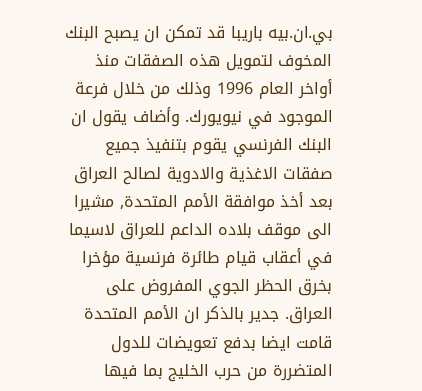بي.ان.بيه باريبا قد تمكن ان يصبح البنك المخوف لتمويل هذه الصفقات منذ أواخر العام 1996 وذلك من خلال فرعة الموجود في نيويورك. وأضاف يقول ان البنك الفرنسي يقوم بتنفيذ جميع صفقات الاغذية والادوية لصالح العراق بعد أخذ موافقة الأمم المتحدة, مشيرا الى موقف بلاده الداعم للعراق لاسيما في أعقاب قيام طائرة فرنسية مؤخرا بخرق الحظر الجوي المفروض على العراق. جدير بالذكر ان الأمم المتحدة قامت ايضا بدفع تعويضات للدول المتضررة من حرب الخليج بما فيها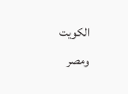الكويت ومصر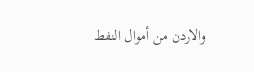والاردن من أموال النفط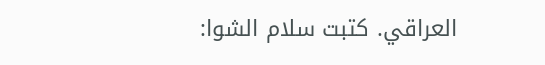العراقي. كتبت سلام الشوا: